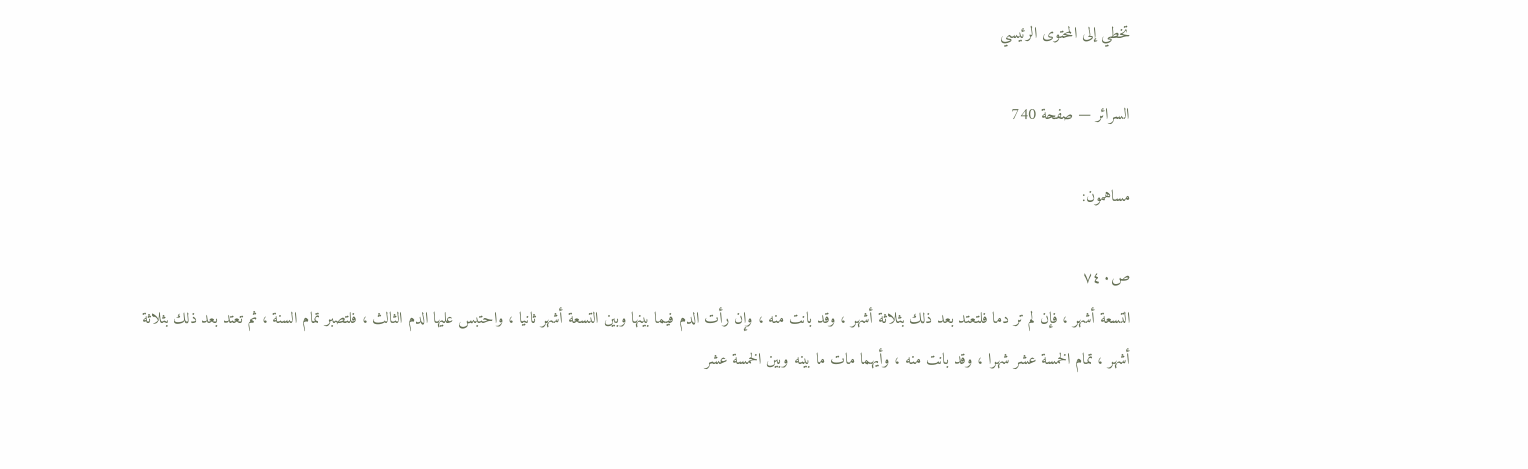تخطي إلى المحتوى الرئيسي

السرائر — صفحة 740

مساهمون:

ص٧٤٠
التسعة أشهر ، فإن لم تر دما فلتعتد بعد ذلك بثلاثة أشهر ، وقد بانت منه ، وإن رأت الدم فيما بينها وبين التسعة أشهر ثانيا ، واحتبس عليها الدم الثالث ، فلتصبر تمام السنة ، ثم تعتد بعد ذلك بثلاثة أشهر ، تمام الخمسة عشر شهرا ، وقد بانت منه ، وأيهما مات ما بينه وبين الخمسة عشر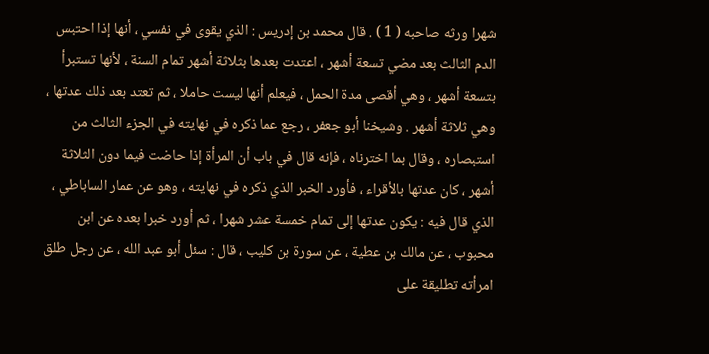شهرا ورثه صاحبه ( 1 ) . قال محمد بن إدريس : الذي يقوى في نفسي ، أنها إذا احتبس الدم الثالث بعد مضي تسعة أشهر ، اعتدت بعدها بثلاثة أشهر تمام السنة ، لأنها تستبرأ بتسعة أشهر ، وهي أقصى مدة الحمل ، فيعلم أنها ليست حاملا ، ثم تعتد بعد ذلك عدتها ، وهي ثلاثة أشهر . وشيخنا أبو جعفر ، رجع عما ذكره في نهايته في الجزء الثالث من استبصاره ، وقال بما اخترناه ، فإنه قال في باب أن المرأة إذا حاضت فيما دون الثلاثة أشهر ، كان عدتها بالأقراء ، فأورد الخبر الذي ذكره في نهايته ، وهو عن عمار الساباطي ، الذي قال فيه : يكون عدتها إلى تمام خمسة عشر شهرا ، ثم أورد خبرا بعده عن ابن محبوب ، عن مالك بن عطية ، عن سورة بن كليب ، قال : سئل أبو عبد الله ، عن رجل طلق امرأته تطليقة على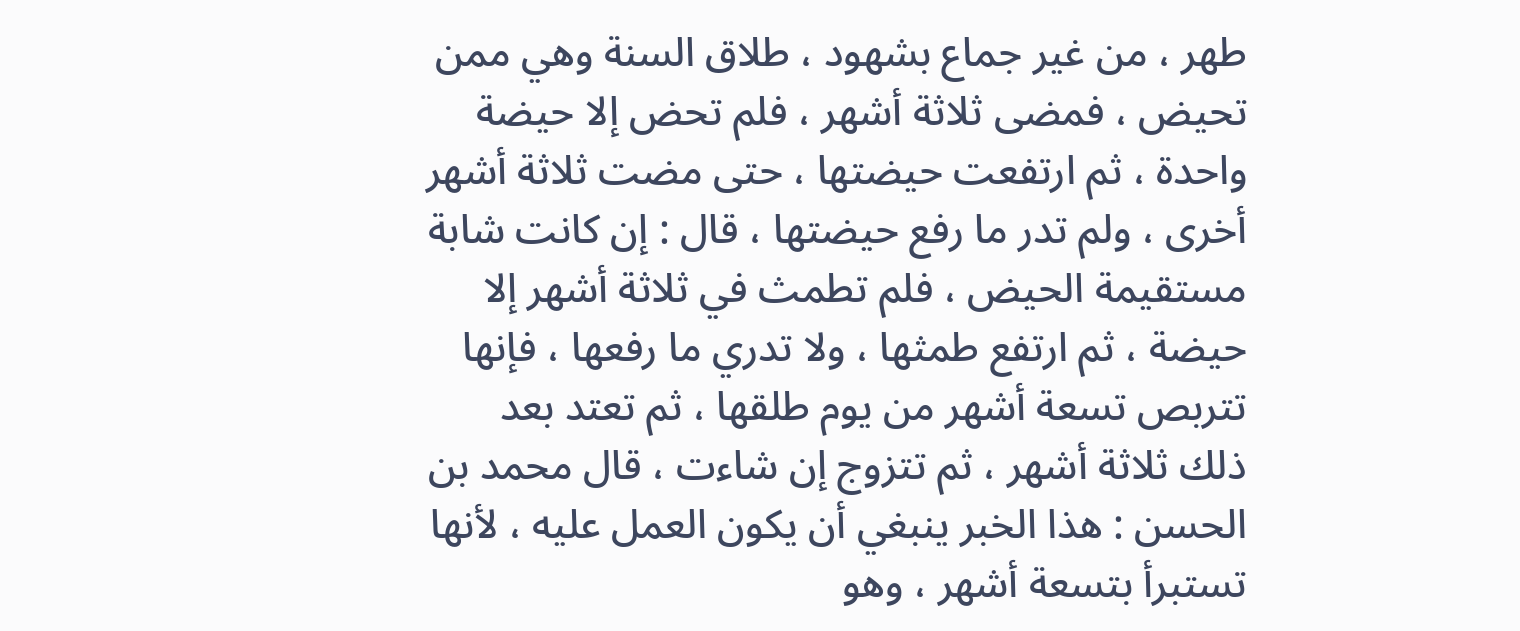طهر ، من غير جماع بشهود ، طلاق السنة وهي ممن تحيض ، فمضى ثلاثة أشهر ، فلم تحض إلا حيضة واحدة ، ثم ارتفعت حيضتها ، حتى مضت ثلاثة أشهر أخرى ، ولم تدر ما رفع حيضتها ، قال : إن كانت شابة مستقيمة الحيض ، فلم تطمث في ثلاثة أشهر إلا حيضة ، ثم ارتفع طمثها ، ولا تدري ما رفعها ، فإنها تتربص تسعة أشهر من يوم طلقها ، ثم تعتد بعد ذلك ثلاثة أشهر ، ثم تتزوج إن شاءت ، قال محمد بن الحسن : هذا الخبر ينبغي أن يكون العمل عليه ، لأنها تستبرأ بتسعة أشهر ، وهو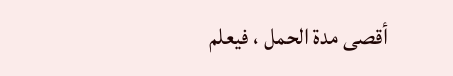أقصى مدة الحمل ، فيعلم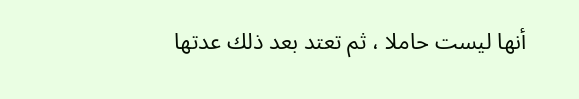أنها ليست حاملا ، ثم تعتد بعد ذلك عدتها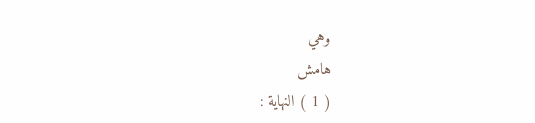وهي
هامش
( 1 ) النهاية :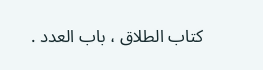كتاب الطلاق ، باب العدد .